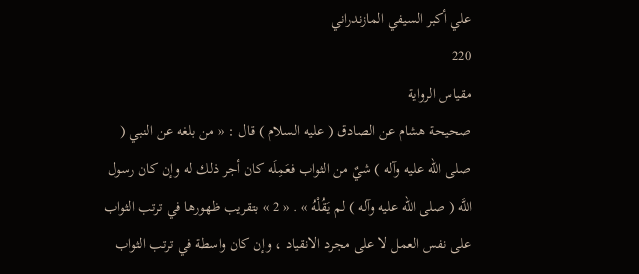علي أكبر السيفي المازندراني
220
مقياس الرواية
صحيحة هشام عن الصادق ( عليه السلام ) قال : « من بلغه عن النبي ( صلى الله عليه وآله ) شيٌ من الثواب فعَمِلَه كان أجر ذلك له وإن كان رسول اللَّه ( صلى الله عليه وآله ) لم يَقُلْهُ » . « 2 » بتقريب ظهورها في ترتب الثواب على نفس العمل لا على مجرد الانقياد ، وإن كان واسطة في ترتب الثواب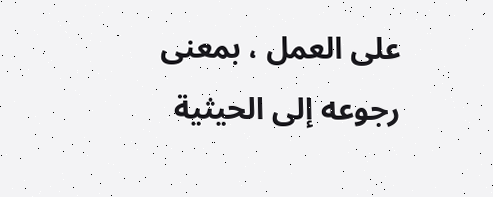على العمل ، بمعنى رجوعه إلى الحيثية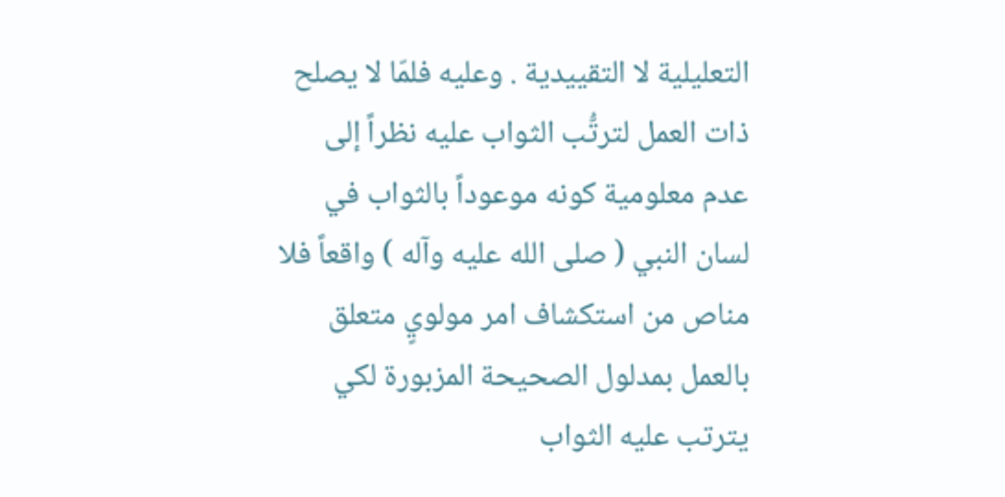التعليلية لا التقييدية . وعليه فلمّا لا يصلح ذات العمل لترتُّب الثواب عليه نظراً إلى عدم معلومية كونه موعوداً بالثواب في لسان النبي ( صلى الله عليه وآله ) واقعاً فلا مناص من استكشاف امر مولويٍ متعلق بالعمل بمدلول الصحيحة المزبورة لكي يترتب عليه الثواب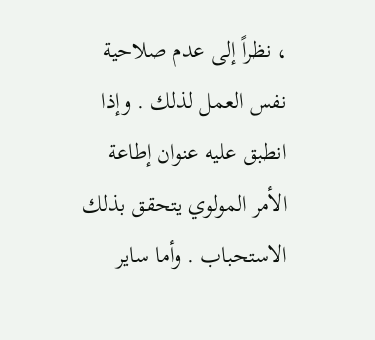، نظراً إلى عدم صلاحية نفس العمل لذلك . وإذا انطبق عليه عنوان إطاعة الأمر المولوي يتحقق بذلك الاستحباب . وأما ساير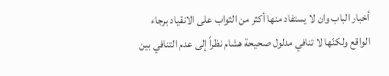أخبار الباب وان لا يستفاد منها أكثر من الثواب على الانقياد برجاء الواقع ولكنّها لا تنافي مدلول صحيحة هشام نظراً إلى عدم التنافي بين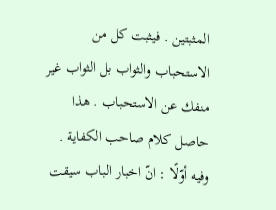المثبتين . فيثبت كل من الاستحباب والثواب بل الثواب غير منفك عن الاستحباب . هذا حاصل كلام صاحب الكفاية . وفيه أوّلًا : انّ اخبار الباب سيقت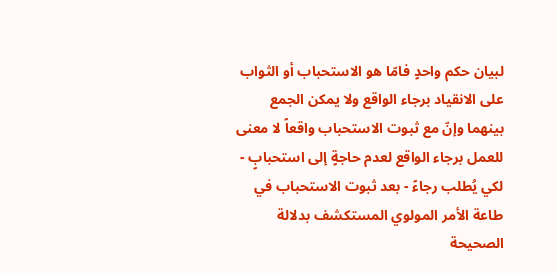لبيان حكم واحدٍ فامّا هو الاستحباب أو الثواب على الانقياد برجاء الواقع ولا يمكن الجمع بينهما وإنّ مع ثبوت الاستحباب واقعاً لا معنى للعمل برجاء الواقع لعدم حاجةٍ إلى استحبابٍ - لكي يُطلب رجاءً - بعد ثبوت الاستحباب في طاعة الأمر المولوي المستكشف بدلالة الصحيحة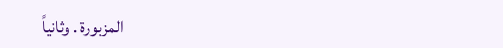المزبورة . وثانياً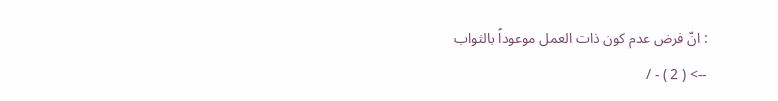: انّ فرض عدم كون ذات العمل موعوداً بالثواب
--> ( 2 ) - /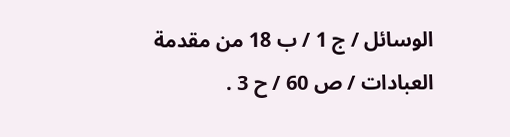الوسائل / ج 1 / ب 18 من مقدمة العبادات / ص 60 / ح 3 .